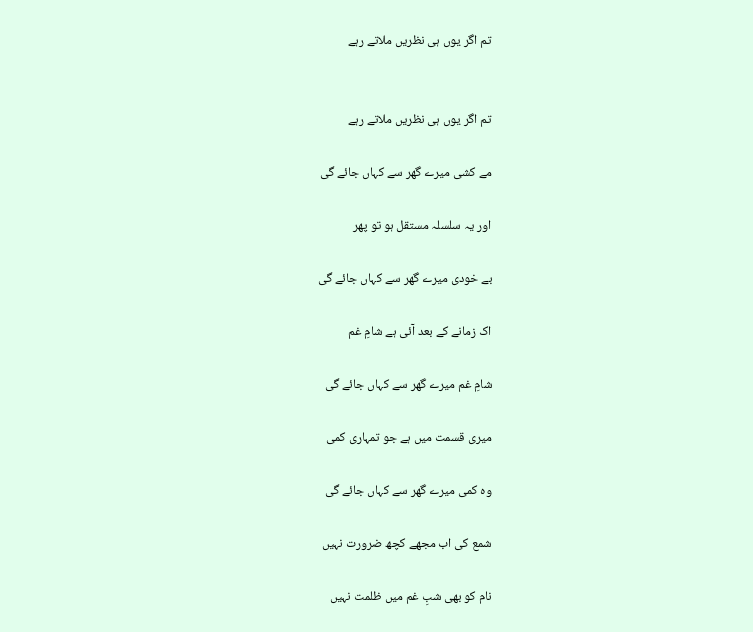تم اگر یوں ہی نظریں ملاتے رہے


تم اگر یوں ہی نظریں ملاتے رہے

مے کشی میرے گھر سے کہاں جائے گی

اور یہ سلسلہ مستقل ہو تو پھر

بے خودی میرے گھر سے کہاں جائے گی

اک زمانے کے بعد آئی ہے شامِ غم

شامِ غم میرے گھر سے کہاں جائے گی

میری قسمت میں ہے جو تمہاری کمی

وہ کمی میرے گھر سے کہاں جائے گی

شمع کی اب مجھے کچھ ضرورت نہیں

نام کو بھی شبِ غم میں ظلمت نہیں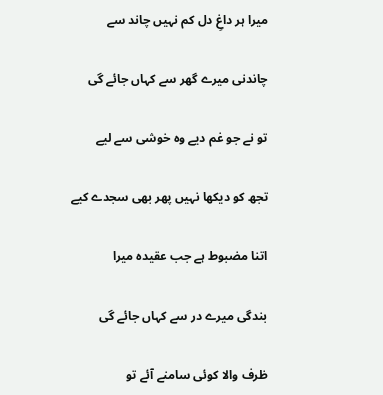میرا ہر داغِ دل کم نہیں چاند سے

چاندنی میرے گھر سے کہاں جائے گی

تو نے جو غم دیے وہ خوشی سے لیے

تجھ کو دیکھا نہیں پھر بھی سجدے کیے

اتنا مضبوط ہے جب عقیدہ میرا

بندگی میرے در سے کہاں جائے گی

ظرف والا کوئی سامنے آئے تو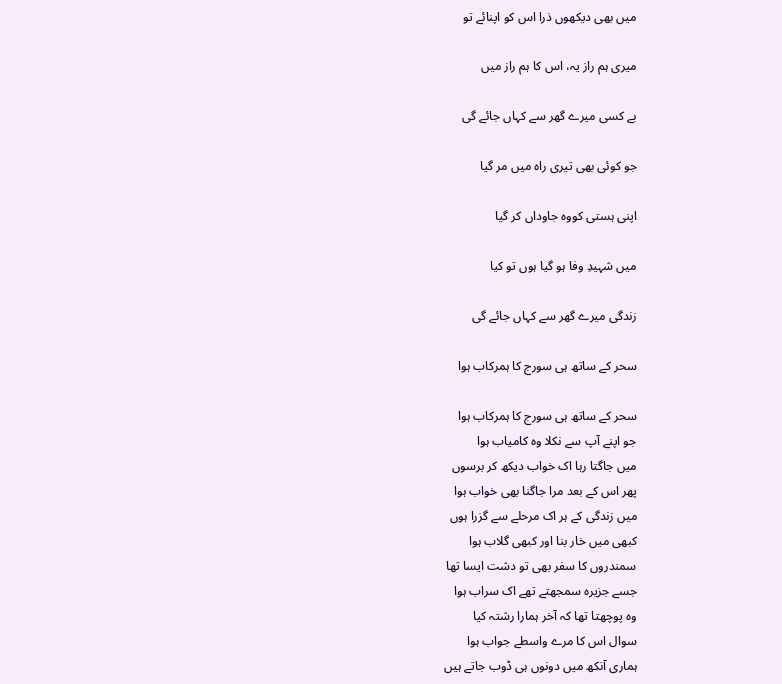میں بھی دیکھوں ذرا اس کو اپنائے تو

میری ہم راز یہ، اس کا ہم راز میں

بے کسی میرے گھر سے کہاں جائے گی

جو کوئی بھی تیری راہ میں مر گیا

اپنی ہستی کووہ جاوداں کر گیا

میں شہیدِ وفا ہو گیا ہوں تو کیا

زندگی میرے گھر سے کہاں جائے گی

سحر کے ساتھ ہی سورج کا ہمرکاب ہوا

سحر کے ساتھ ہی سورج کا ہمرکاب ہوا
جو اپنے آپ سے نکلا وہ کامیاب ہوا
میں جاگتا رہا اک خواب دیکھ کر برسوں
پھر اس کے بعد مرا جاگنا بھی خواب ہوا
میں زندگی کے ہر اک مرحلے سے گزرا ہوں
کبھی میں خار بنا اور کبھی گلاب ہوا
سمندروں کا سفر بھی تو دشت ایسا تھا
جسے جزیرہ سمجھتے تھے اک سراب ہوا
وہ پوچھتا تھا کہ آخر ہمارا رشتہ کیا
سوال اس کا مرے واسطے جواب ہوا
ہماری آنکھ میں دونوں ہی ڈوب جاتے ہیں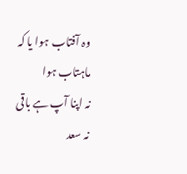وہ آفتاب ہوا یا کہ ماہتاب ہوا
نہ اپنا آپ ہے باقی نہ سعد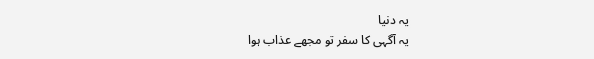یہ دنیا
یہ آگہی کا سفر تو مجھے عذاب ہوا